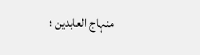منہاج العابدین ؛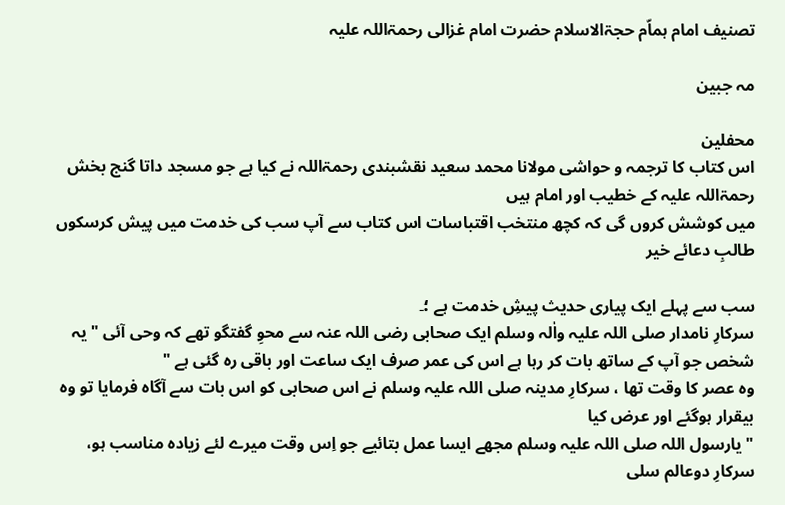تصنیف امام ہماّم حجۃالاسلام حضرت امام غزالی رحمۃاللہ علیہ

مہ جبین

محفلین
اس کتاب کا ترجمہ و حواشی مولانا محمد سعید نقشبندی رحمۃاللہ نے کیا ہے جو مسجد داتا گنج بخش رحمۃاللہ علیہ کے خطیب اور امام ہیں
میں کوشش کروں گی کہ کچھ منتخب اقتباسات اس کتاب سے آپ سب کی خدمت میں پیش کرسکوں
طالبِ دعائے خیر

سب سے پہلے ایک پیاری حدیث پیشِ خدمت ہے ؛۔
سرکارِ نامدار صلی اللہ علیہ واٰلہ وسلم ایک صحابی رضی اللہ عنہ سے محوِ گفتگو تھے کہ وحی آئی " یہ شخص جو آپ کے ساتھ بات کر رہا ہے اس کی عمر صرف ایک ساعت اور باقی رہ گئی ہے "
وہ عصر کا وقت تھا ، سرکارِ مدینہ صلی اللہ علیہ وسلم نے اس صحابی کو اس بات سے آگاہ فرمایا تو وہ بیقرار ہوگئے اور عرض کیا
" یارسول اللہ صلی اللہ علیہ وسلم مجھے ایسا عمل بتائیے جو اِس وقت میرے لئے زیادہ مناسب ہو، سرکارِ دوعالم سلی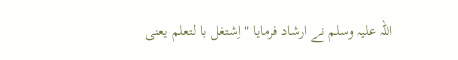اللہ علیہ وسلم نے ارشاد فرمایا " اِشتغل با لتعلم یعنی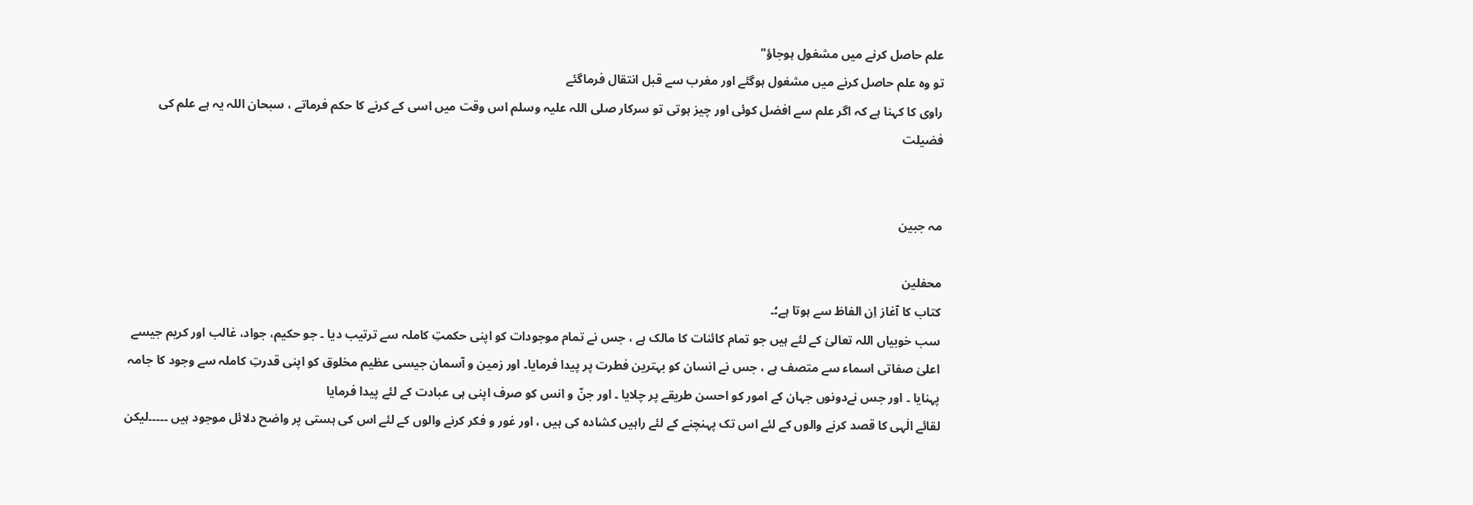علم حاصل کرنے میں مشغول ہوجاؤ"
تو وہ علم حاصل کرنے میں مشغول ہوگئے اور مغرب سے قبل انتقال فرماگئے
راوی کا کہنا ہے کہ اگر علم سے افضل کوئی اور چیز ہوتی تو سرکار صلی اللہ علیہ وسلم اس وقت میں اسی کے کرنے کا حکم فرماتے ، سبحان اللہ یہ ہے علم کی فضیلت


مہ جبین

محفلین
کتاب کا آغاز اِن الفاظ سے ہوتا ہے؛۔
سب خوبیاں اللہ تعالیٰ کے لئے ہیں جو تمام کائنات کا مالک ہے ، جس نے تمام موجودات کو اپنی حکمتِ کاملہ سے ترتیب دیا ۔ جو حکیم، جواد، غالب اور کریم جیسے اعلیٰ صفاتی اسماء سے متصف ہے ، جس نے انسان کو بہترین فطرت پر پیدا فرمایا۔ اور زمین و آسمان جیسی عظیم مخلوق کو اپنی قدرتِ کاملہ سے وجود کا جامہ پہنایا ۔ اور جس نےدونوں جہان کے امور کو احسن طریقے پر چلایا ۔ اور جنّ و انس کو صرف اپنی ہی عبادت کے لئے پیدا فرمایا
لقائے الٰہی کا قصد کرنے والوں کے لئے اس تک پہنچنے کے لئے راہیں کشادہ کی ہیں ، اور غور و فکر کرنے والوں کے لئے اس کی ہستی پر واضح دلائل موجود ہیں ۔۔۔۔۔لیکن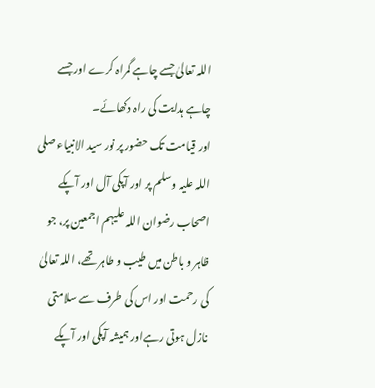اللہ تعالیٰ جسے چاہے گمراہ کرے اور جسے چاہے ہدایت کی راہ دکھائے۔
اور قیامت تک حضور پر نور سید الانبیاء صلی اللہ علیہ وسلم پر اور آپکی آل اور آپکے اصحاب رضوان اللہ علیہم اجمعین پر، جو ظاہر و باطن میں طیب و طاہر تھے، اللہ تعالیٰ کی رحمت اور اس کی طرف سے سلامتی نازل ہوتی رہےاور ہمیشہ آپکی اور آپکے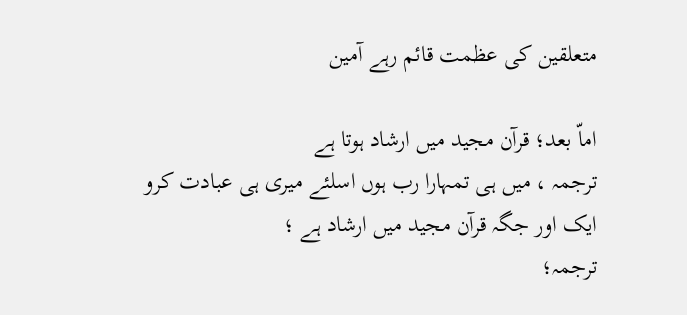متعلقین کی عظمت قائم رہے آمین

اماّ بعد؛ قرآن مجید میں ارشاد ہوتا ہے
ترجمہ ، میں ہی تمہارا رب ہوں اسلئے میری ہی عبادت کرو
ایک اور جگہ قرآن مجید میں ارشاد ہے ؛
ترجمہ؛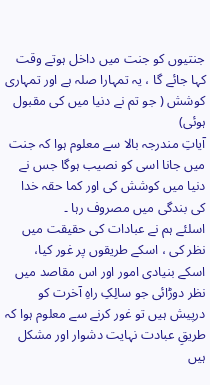جنتیوں کو جنت میں داخل ہوتے وقت کہا جائے گا ، یہ تمہارا صلہ ہے اور تمہاری کوشش ( جو تم نے دنیا میں کی مقبول ہوئی)
آیاتِ مندرجہ بالا سے معلوم ہوا کہ جنت میں جانا اسی کو نصیب ہوگا جس نے دنیا میں کوشش کی اور کما حقہ خدا کی بندگی میں مصروف رہا ۔
اسلئے ہم نے عبادات کی حقیقت میں نظر کی ، اسکے طریقوں پر غور کیا، اسکے بنیادی امور اور اس مقاصد میں نظر دوڑائی جو سالِکِ راہِ آخرت کو درپیش ہیں تو غور کرنے سے معلوم ہوا کہ طریقِ عبادت نہایت دشوار اور مشکل ہیں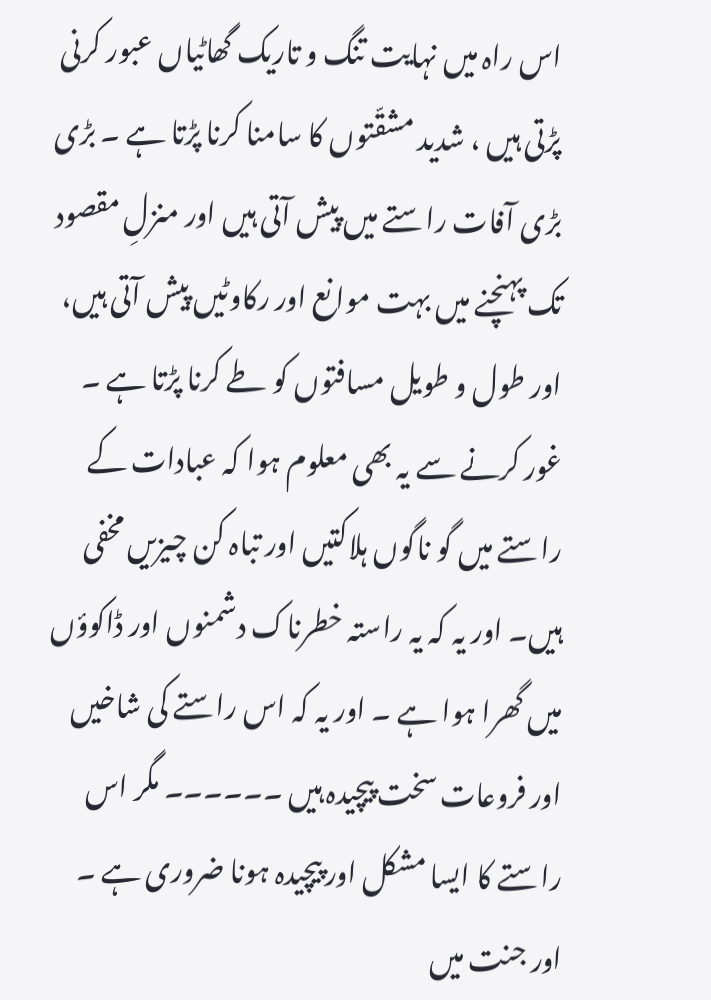اس راہ میں نہایت تنگ و تاریک گھاٹیاں عبور کرنی پڑتی ہیں ، شدید مشقّتوں کا سامنا کرنا پڑتا ہے ۔ بڑی بڑی آفات راستے میں پیش آتی ہیں اور منزلِ مقصود تک پہنچنے میں بہت موانع اور رکاوٹیں پیش آتی ہیں، اور طول و طویل مسافتوں کو طے کرنا پڑتا ہے ۔
غور کرنے سے یہ بھی معلوم ہوا کہ عبادات کے راستے میں گو ناگوں ہلاکتیں اور تباہ کن چیزیں مخفی ہیں۔ اور یہ کہ یہ راستہ خطرناک دشمنوں اور ڈاکوؤں میں گھرا ہوا ہے ۔ اور یہ کہ اس راستے کی شاخیں اور فروعات سخت پیچیدہ ہیں ۔۔۔۔۔۔ مگر اس راستے کا ایسا مشکل اور پیچیدہ ہونا ضروری ہے ۔ اور جنت میں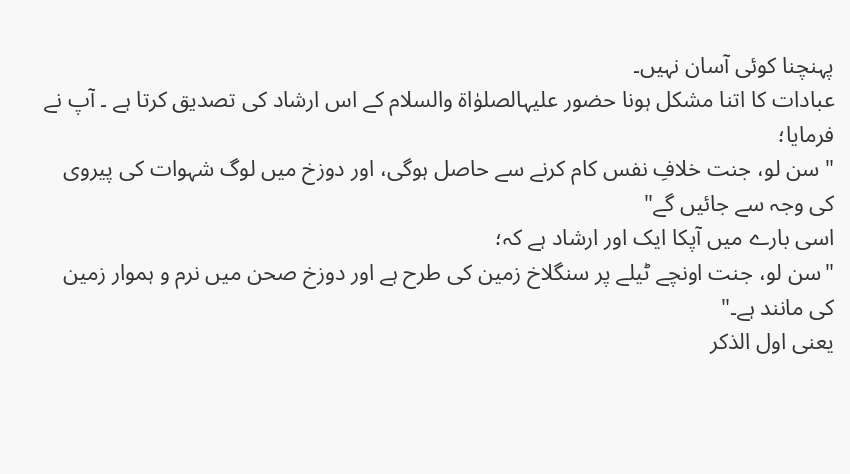پہنچنا کوئی آسان نہیں۔
عبادات کا اتنا مشکل ہونا حضور علیہالصلوٰاۃ والسلام کے اس ارشاد کی تصدیق کرتا ہے ۔ آپ نے فرمایا؛
" سن لو، جنت خلافِ نفس کام کرنے سے حاصل ہوگی، اور دوزخ میں لوگ شہوات کی پیروی کی وجہ سے جائیں گے"
اسی بارے میں آپکا ایک اور ارشاد ہے کہ؛
"سن لو، جنت اونچے ٹیلے پر سنگلاخ زمین کی طرح ہے اور دوزخ صحن میں نرم و ہموار زمین کی مانند ہے۔"
یعنی اول الذکر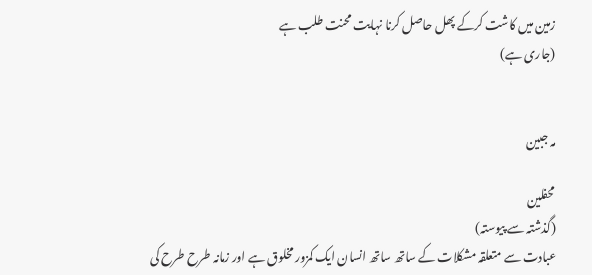زمین میں کاشت کرکے پھل حاصل کرنا نہایت محنت طلب ہے
(جاری ہے)


مہ جبین

محفلین
(گذشتہ سے پیوستہ)
عبادت سے متعلقہ مشکلات کے ساتھ ساتھ انسان ایک کمزور مخلوق ہے اور زمانہ طرح طرح کی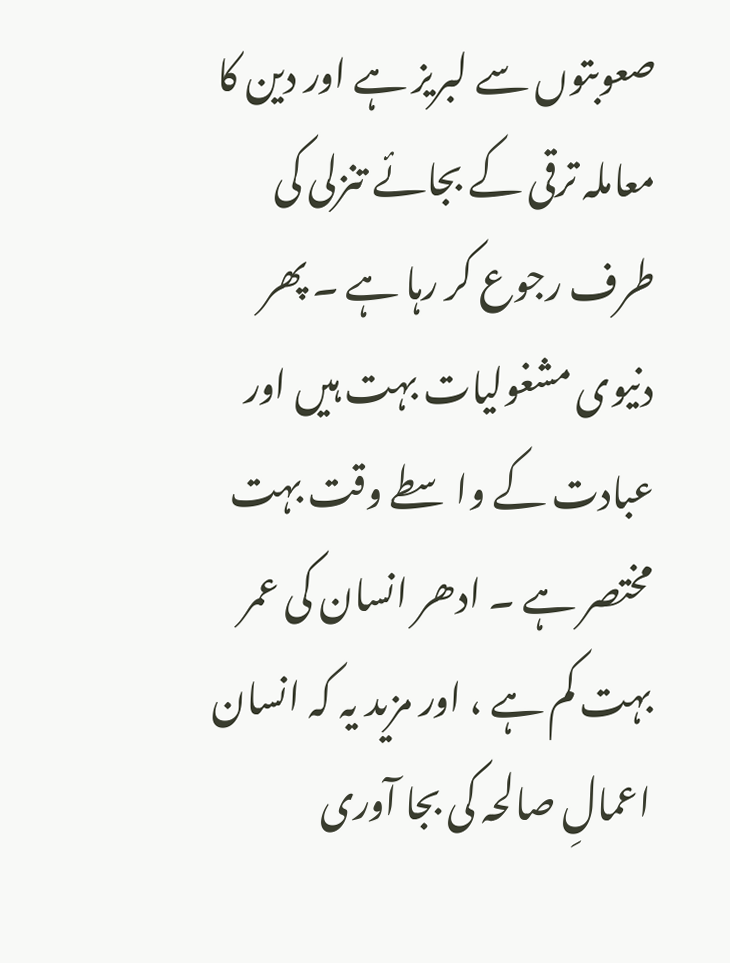صعوبتوں سے لبریز ہے اور دین کا معاملہ ترقی کے بجائے تنزلی کی طرف رجوع کر رہا ہے ۔ پھر دنیوی مشغولیات بہت ہیں اور عبادت کے واسطے وقت بہت مختصر ہے ۔ ادھر انسان کی عمر بہت کم ہے ، اور مزید یہ کہ انسان اعمالِ صالحہ کی بجا آوری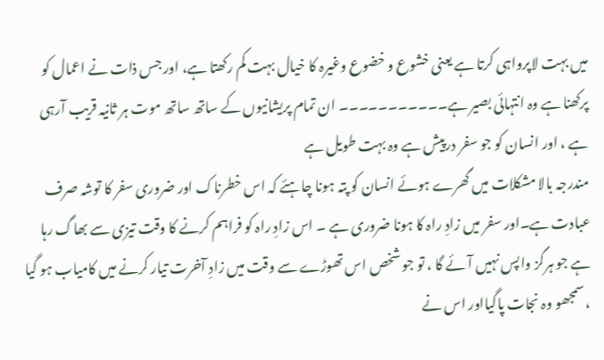میں بہت لاپرواہی کرتا ہے یعنی خشوع و خضوع وغیرہ کا خیال بہت کم رکھتا ہے، اور جس ذات نے اعمال کو پرکھنا ہے وہ انتہائی بصیر ہے۔۔۔۔۔۔۔۔۔۔۔ ان تمام پریشانیوں کے ساتھ ساتھ موت ہر ثانیہ قریب آرہی ہے ، اور انسان کو جو سفر درپیش ہے وہ بہت طویل ہے
مندرجہ بالا مشکلات میں گھرے ہوئے انسان کو پتہ ہونا چاہئے کہ اس خطرناک اور ضروری سفر کا توشہ صرف عبادت ہے۔اور سفر میں زادِ راہ کا ہونا ضروری ہے ۔ اس زادِ راہ کو فراہم کرنے کا وقت تیزی سے بھاگ رہا ہے جو ہرگز واپس نہیں آئے گا ، تو جو شخص اس تھوڑے سے وقت میں زادِ آخرت تیار کرنے میں کامیاب ہو گیا ، سمجھو وہ نجات پاگیااور اس نے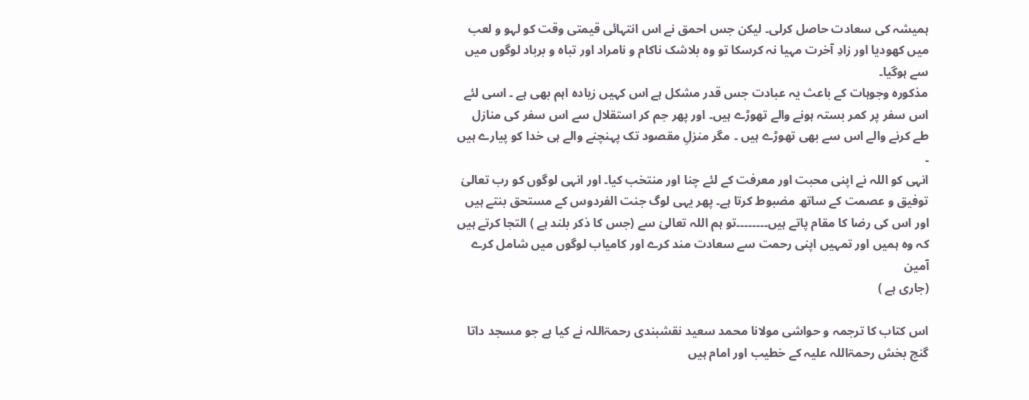ہمیشہ کی سعادت حاصل کرلی۔ لیکن جس احمق نے اس انتہائی قیمتی وقت کو لہو و لعب میں کھودیا اور زادِ آخرت مہیا نہ کرسکا تو وہ بلاشک ناکام و نامراد اور تباہ و برباد لوگوں میں سے ہوگیا۔
مذکورہ وجوہات کے باعث یہ عبادت جس قدر مشکل ہے اس کہیں زیادہ اہم بھی ہے ۔ اسی لئے اس سفر پر کمر بستہ ہونے والے تھوڑے ہیں۔ اور پھر جم کر استقلال سے اس سفر کی منازل طے کرنے والے اس سے بھی تھوڑے ہیں ۔ مگر منزلِ مقصود تک پہنچنے والے ہی خدا کو پیارے ہیں ۔
انہی کو اللہ نے اپنی محبت اور معرفت کے لئے چنا اور منتخب کیا۔ اور انہی لوگوں کو رب تعالیٰ توفیق و عصمت کے ساتھ مضبوط کرتا ہے۔ پھر یہی لوگ جنت الفردوس کے مستحق بنتے ہیں اور اس کی رضا کا مقام پاتے ہیں۔۔۔۔۔۔۔۔تو ہم اللہ تعالیٰ سے (جس کا ذکر بلند ہے ) التجا کرتے ہیں کہ وہ ہمیں اور تمہیں اپنی رحمت سے سعادت مند کرے اور کامیاب لوگوں میں شامل کرے آمین
(جاری ہے )

اس کتاب کا ترجمہ و حواشی مولانا محمد سعید نقشبندی رحمۃاللہ نے کیا ہے جو مسجد داتا گنج بخش رحمۃاللہ علیہ کے خطیب اور امام ہیں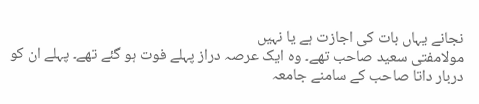نجانے یہاں بات کی اجازت ہے یا نہیں
مولامفتی سعید صاحب تھے۔ وہ ایک عرصہ دراز پہلے فوت ہو گئے تھے۔ پہلے ان کو دربار داتا صاحب کے سامنے جامعہ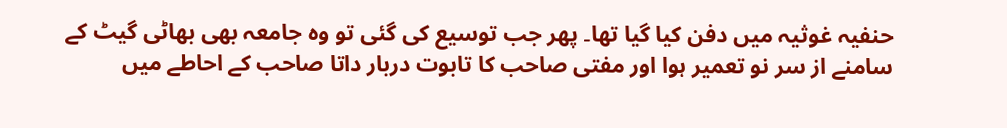حنفیہ غوثیہ میں دفن کیا گیا تھا۔ پھر جب توسیع کی گئی تو وہ جامعہ بھی بھاٹی گیٹ کے سامنے از سر نو تعمیر ہوا اور مفتی صاحب کا تابوت دربار داتا صاحب کے احاطے میں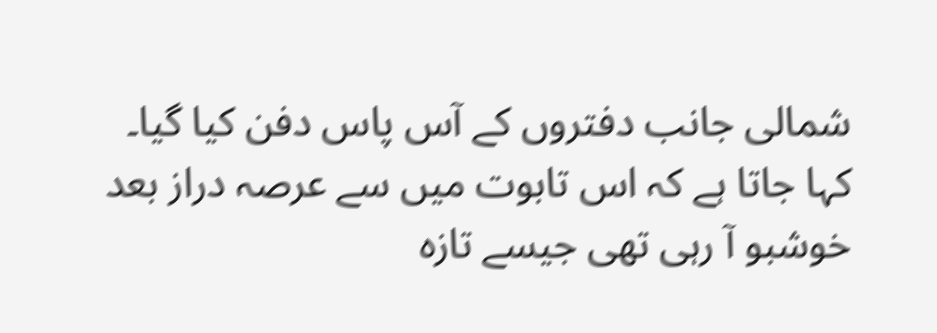شمالی جانب دفتروں کے آس پاس دفن کیا گیا۔ کہا جاتا ہے کہ اس تابوت میں سے عرصہ دراز بعد خوشبو آ رہی تھی جیسے تازہ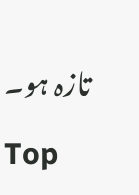تازہ ہو۔

Top